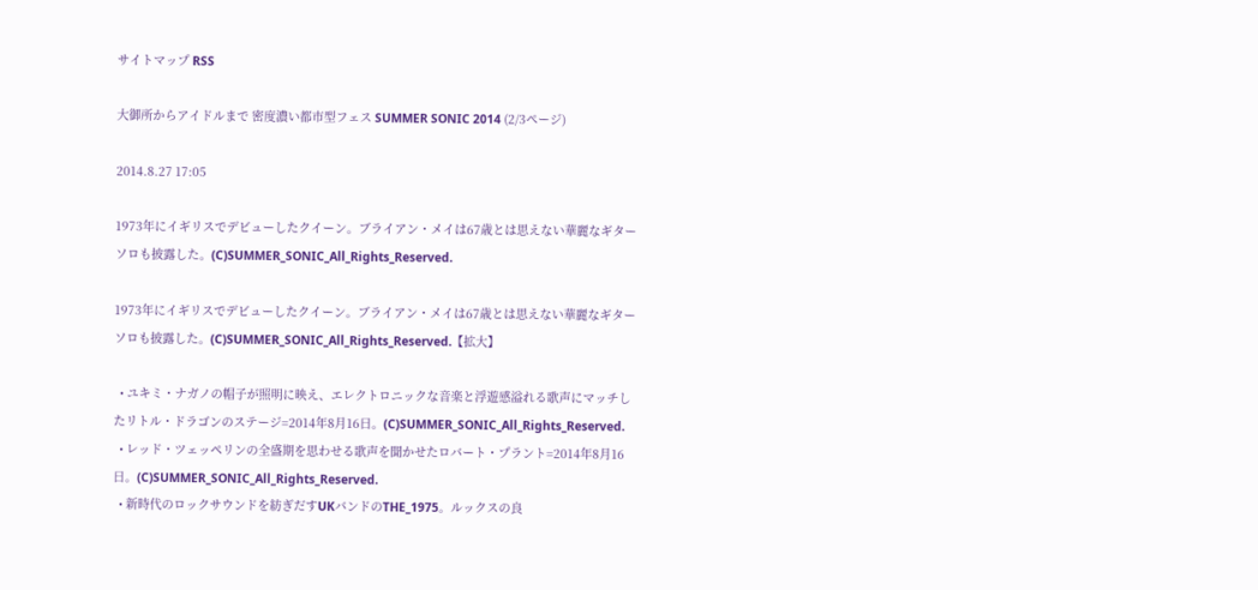サイトマップ RSS

大御所からアイドルまで 密度濃い都市型フェス SUMMER SONIC 2014 (2/3ページ)

2014.8.27 17:05

1973年にイギリスでデビューしたクイーン。ブライアン・メイは67歳とは思えない華麗なギターソロも披露した。(C)SUMMER_SONIC_All_Rights_Reserved.

1973年にイギリスでデビューしたクイーン。ブライアン・メイは67歳とは思えない華麗なギターソロも披露した。(C)SUMMER_SONIC_All_Rights_Reserved.【拡大】

  • ユキミ・ナガノの帽子が照明に映え、エレクトロニックな音楽と浮遊感溢れる歌声にマッチしたリトル・ドラゴンのステージ=2014年8月16日。(C)SUMMER_SONIC_All_Rights_Reserved.
  • レッド・ツェッペリンの全盛期を思わせる歌声を聞かせたロバート・プラント=2014年8月16日。(C)SUMMER_SONIC_All_Rights_Reserved.
  • 新時代のロックサウンドを紡ぎだすUKバンドのTHE_1975。ルックスの良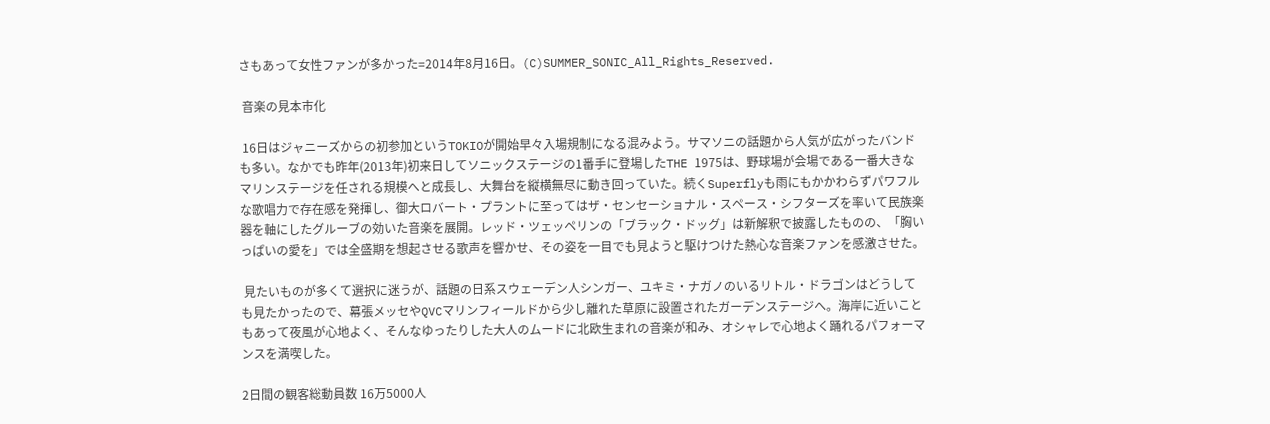さもあって女性ファンが多かった=2014年8月16日。(C)SUMMER_SONIC_All_Rights_Reserved.

 音楽の見本市化

 16日はジャニーズからの初参加というTOKIOが開始早々入場規制になる混みよう。サマソニの話題から人気が広がったバンドも多い。なかでも昨年(2013年)初来日してソニックステージの1番手に登場したTHE 1975は、野球場が会場である一番大きなマリンステージを任される規模へと成長し、大舞台を縦横無尽に動き回っていた。続くSuperflyも雨にもかかわらずパワフルな歌唱力で存在感を発揮し、御大ロバート・プラントに至ってはザ・センセーショナル・スペース・シフターズを率いて民族楽器を軸にしたグルーブの効いた音楽を展開。レッド・ツェッペリンの「ブラック・ドッグ」は新解釈で披露したものの、「胸いっぱいの愛を」では全盛期を想起させる歌声を響かせ、その姿を一目でも見ようと駆けつけた熱心な音楽ファンを感激させた。

 見たいものが多くて選択に迷うが、話題の日系スウェーデン人シンガー、ユキミ・ナガノのいるリトル・ドラゴンはどうしても見たかったので、幕張メッセやQVCマリンフィールドから少し離れた草原に設置されたガーデンステージへ。海岸に近いこともあって夜風が心地よく、そんなゆったりした大人のムードに北欧生まれの音楽が和み、オシャレで心地よく踊れるパフォーマンスを満喫した。

2日間の観客総動員数 16万5000人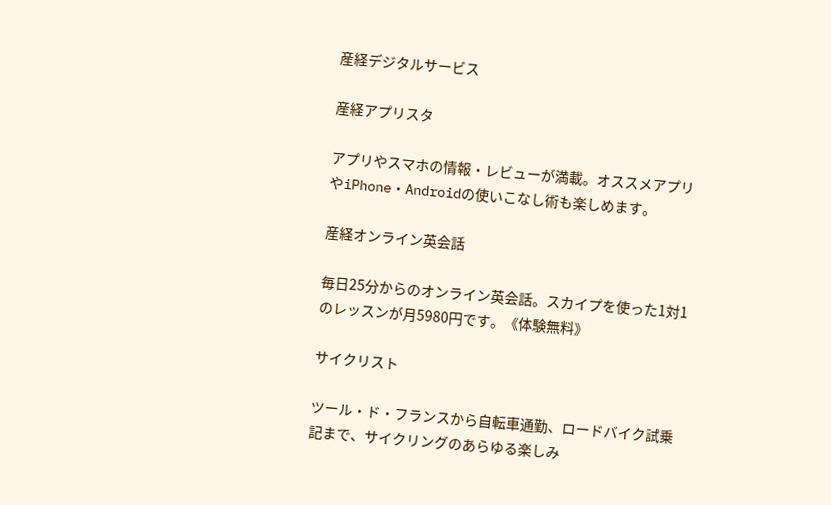産経デジタルサービス

産経アプリスタ

アプリやスマホの情報・レビューが満載。オススメアプリやiPhone・Androidの使いこなし術も楽しめます。

産経オンライン英会話

毎日25分からのオンライン英会話。スカイプを使った1対1のレッスンが月5980円です。《体験無料》

サイクリスト

ツール・ド・フランスから自転車通勤、ロードバイク試乗記まで、サイクリングのあらゆる楽しみ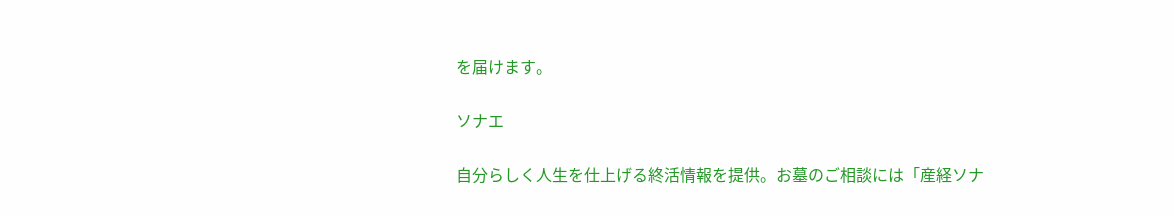を届けます。

ソナエ

自分らしく人生を仕上げる終活情報を提供。お墓のご相談には「産経ソナ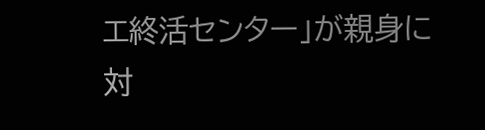エ終活センター」が親身に対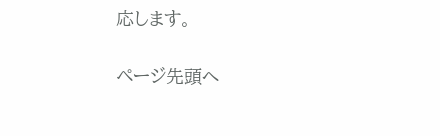応します。

ページ先頭へ